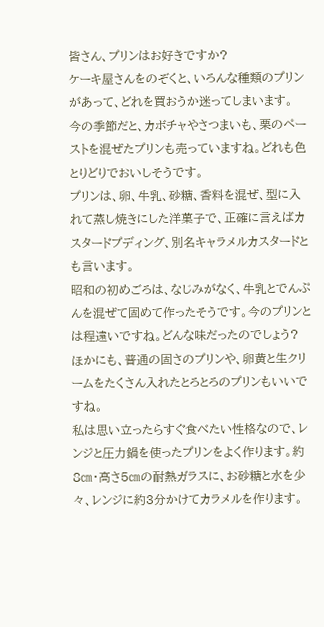皆さん、プリンはお好きですか?
ケーキ屋さんをのぞくと、いろんな種類のプリンがあって、どれを買おうか迷ってしまいます。
今の季節だと、カボチャやさつまいも、栗のペーストを混ぜたプリンも売っていますね。どれも色とりどりでおいしそうです。
プリンは、卵、牛乳、砂糖、香料を混ぜ、型に入れて蒸し焼きにした洋菓子で、正確に言えばカスタードプディング、別名キャラメルカスタードとも言います。
昭和の初めごろは、なじみがなく、牛乳とでんぷんを混ぜて固めて作ったそうです。今のプリンとは程遠いですね。どんな味だったのでしょう?
ほかにも、普通の固さのプリンや、卵黄と生クリームをたくさん入れたとろとろのプリンもいいですね。
私は思い立ったらすぐ食べたい性格なので、レンジと圧力鍋を使ったプリンをよく作ります。約8㎝・高さ5㎝の耐熱ガラスに、お砂糖と水を少々、レンジに約3分かけてカラメルを作ります。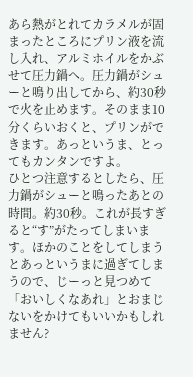あら熱がとれてカラメルが固まったところにプリン液を流し入れ、アルミホイルをかぶせて圧力鍋へ。圧力鍋がシューと鳴り出してから、約30秒で火を止めます。そのまま10分くらいおくと、プリンができます。あっというま、とってもカンタンですよ。
ひとつ注意するとしたら、圧力鍋がシューと鳴ったあとの時間。約30秒。これが長すぎると“す”がたってしまいます。ほかのことをしてしまうとあっというまに過ぎてしまうので、じーっと見つめて「おいしくなあれ」とおまじないをかけてもいいかもしれません?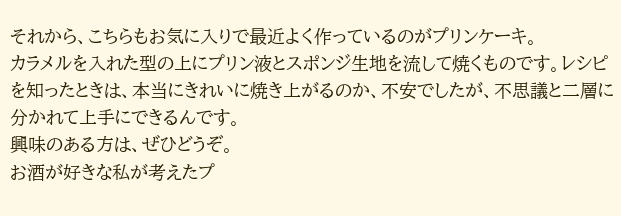それから、こちらもお気に入りで最近よく作っているのがプリンケーキ。
カラメルを入れた型の上にプリン液とスポンジ生地を流して焼くものです。レシピを知ったときは、本当にきれいに焼き上がるのか、不安でしたが、不思議と二層に分かれて上手にできるんです。
興味のある方は、ぜひどうぞ。
お酒が好きな私が考えたプ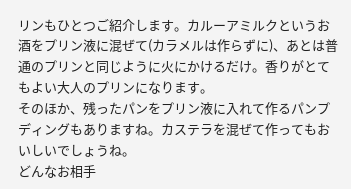リンもひとつご紹介します。カルーアミルクというお酒をプリン液に混ぜて(カラメルは作らずに)、あとは普通のプリンと同じように火にかけるだけ。香りがとてもよい大人のプリンになります。
そのほか、残ったパンをプリン液に入れて作るパンプディングもありますね。カステラを混ぜて作ってもおいしいでしょうね。
どんなお相手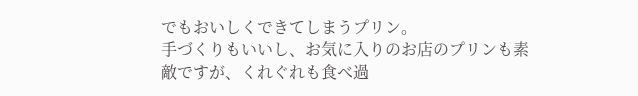でもおいしくできてしまうプリン。
手づくりもいいし、お気に入りのお店のプリンも素敵ですが、くれぐれも食べ過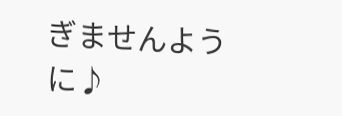ぎませんように♪